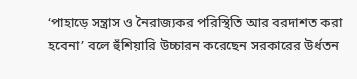‘পাহাড়ে সন্ত্রাস ও নৈরাজ্যকর পরিস্থিতি আর বরদাশত করা হবেনা’ বলে হুঁশিয়ারি উচ্চারন করেছেন সরকারের উর্ধতন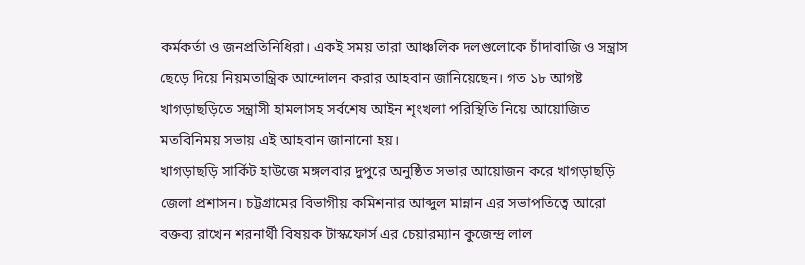কর্মকর্তা ও জনপ্রতিনিধিরা। একই সময় তারা আঞ্চলিক দলগুলোকে চাঁদাবাজি ও সন্ত্রাস ছেড়ে দিয়ে নিয়মতান্ত্রিক আন্দোলন করার আহবান জানিয়েছেন। গত ১৮ আগষ্ট খাগড়াছড়িতে সন্ত্রাসী হামলাসহ সর্বশেষ আইন শৃংখলা পরিস্থিতি নিয়ে আয়োজিত মতবিনিময় সভায় এই আহবান জানানো হয়।
খাগড়াছড়ি সার্কিট হাউজে মঙ্গলবার দুপুরে অনুষ্ঠিত সভার আয়োজন করে খাগড়াছড়ি জেলা প্রশাসন। চট্টগ্রামের বিভাগীয় কমিশনার আব্দুল মান্নান এর সভাপতিত্বে আরো বক্তব্য রাখেন শরনার্থী বিষয়ক টাস্কফোর্স এর চেয়ারম্যান কুজেন্দ্র লাল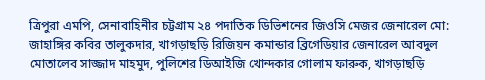ত্রিপুরা এমপি, সেনাবাহিনীর চট্টগ্রাম ২৪ পদাতিক ডিভিশনের জিওসি মেজর জেনারেল মো: জাহাঙ্গির কবির তালুকদার, খাগড়াছড়ি রিজিয়ন কমান্ডার ব্রিগেডিয়ার জেনারেল আবদুল মোতালেব সাজ্জাদ মাহমুদ, পুলিশের ডিআইজি খোন্দকার গোলাম ফারুক, খাগড়াছড়ি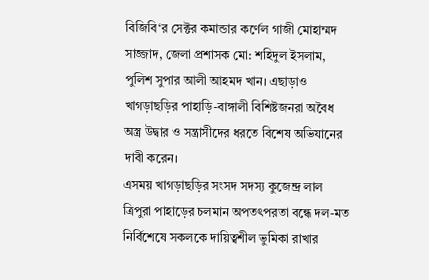বিজিবি‘র সেক্টর কমান্ডার কর্ণেল গাজী মোহাম্মদ সাজ্জাদ, জেলা প্রশাসক মো: শহিদুল ইসলাম, পুলিশ সুপার আলী আহমদ খান। এছাড়াও খাগড়াছড়ির পাহাড়ি-বাঙ্গালী বিশিষ্টজনরা অবৈধ অস্ত্র উদ্বার ও সন্ত্রাসীদের ধরতে বিশেষ অভিযানের দাবী করেন।
এসময় খাগড়াছড়ির সংসদ সদস্য কুজেন্দ্র লাল ত্রিপুরা পাহাড়ের চলমান অপতৎপরতা বন্ধে দল-মত নির্বিশেষে সকলকে দায়িত্বশীল ভুমিকা রাখার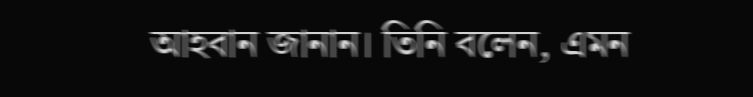আহবান জানান। তিনি বলেন, এমন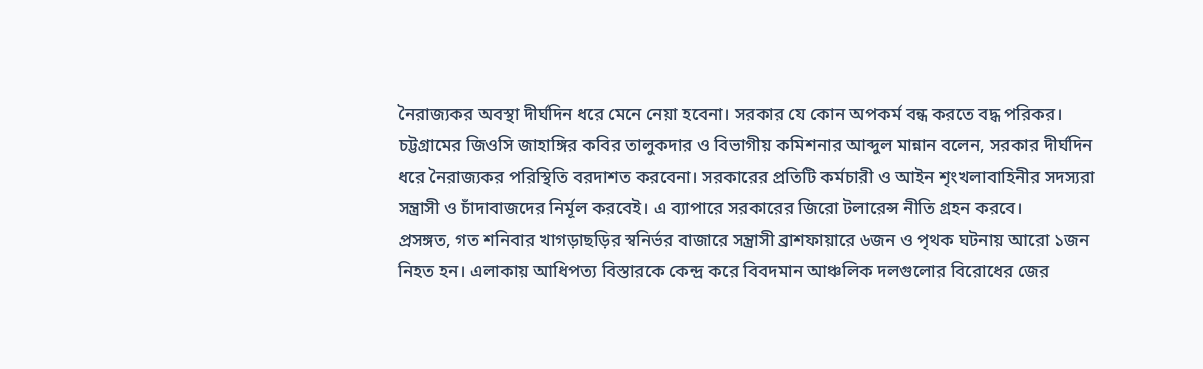নৈরাজ্যকর অবস্থা দীর্ঘদিন ধরে মেনে নেয়া হবেনা। সরকার যে কোন অপকর্ম বন্ধ করতে বদ্ধ পরিকর।
চট্টগ্রামের জিওসি জাহাঙ্গির কবির তালুকদার ও বিভাগীয় কমিশনার আব্দুল মান্নান বলেন, সরকার দীর্ঘদিন ধরে নৈরাজ্যকর পরিস্থিতি বরদাশত করবেনা। সরকারের প্রতিটি কর্মচারী ও আইন শৃংখলাবাহিনীর সদস্যরা সন্ত্রাসী ও চাঁদাবাজদের নির্মূল করবেই। এ ব্যাপারে সরকারের জিরো টলারেন্স নীতি গ্রহন করবে।
প্রসঙ্গত, গত শনিবার খাগড়াছড়ির স্বনির্ভর বাজারে সন্ত্রাসী ব্রাশফায়ারে ৬জন ও পৃথক ঘটনায় আরো ১জন নিহত হন। এলাকায় আধিপত্য বিস্তারকে কেন্দ্র করে বিবদমান আঞ্চলিক দলগুলোর বিরোধের জের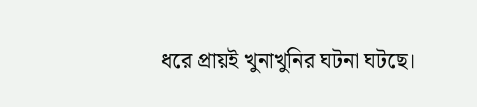ধরে প্রায়ই খুনাখুনির ঘটনা ঘটছে।